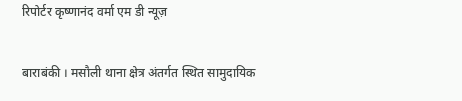रिपोर्टर कृष्णानंद वर्मा एम डी न्यूज़

बाराबंकी । मसौली थाना क्षेत्र अंतर्गत स्थित सामुदायिक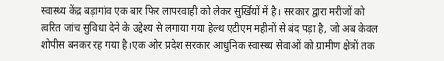स्वास्थ्य केंद्र बड़ागांव एक बार फिर लापरवाही को लेकर सुर्खियों में है। सरकार द्वारा मरीजों को त्वरित जांच सुविधा देने के उद्देश्य से लगाया गया हेल्थ एटीएम महीनों से बंद पड़ा है, जो अब केवल शोपीस बनकर रह गया है।एक ओर प्रदेश सरकार आधुनिक स्वास्थ्य सेवाओं को ग्रामीण क्षेत्रों तक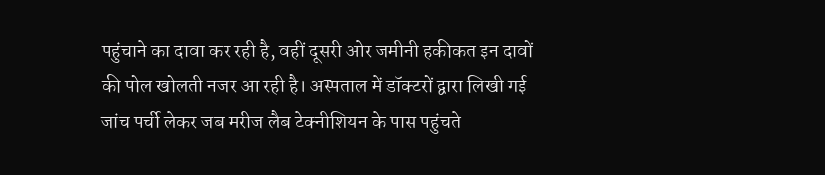पहुंचाने का दावा कर रही है, वहीं दूसरी ओर जमीनी हकीकत इन दावों की पोल खोलती नजर आ रही है। अस्पताल में डॉक्टरों द्वारा लिखी गई जांच पर्ची लेकर जब मरीज लैब टेक्नीशियन के पास पहुंचते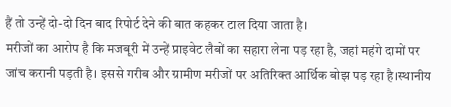हैं तो उन्हें दो-दो दिन बाद रिपोर्ट देने की बात कहकर टाल दिया जाता है।
मरीजों का आरोप है कि मजबूरी में उन्हें प्राइवेट लैबों का सहारा लेना पड़ रहा है, जहां महंगे दामों पर जांच करानी पड़ती है। इससे गरीब और ग्रामीण मरीजों पर अतिरिक्त आर्थिक बोझ पड़ रहा है।स्थानीय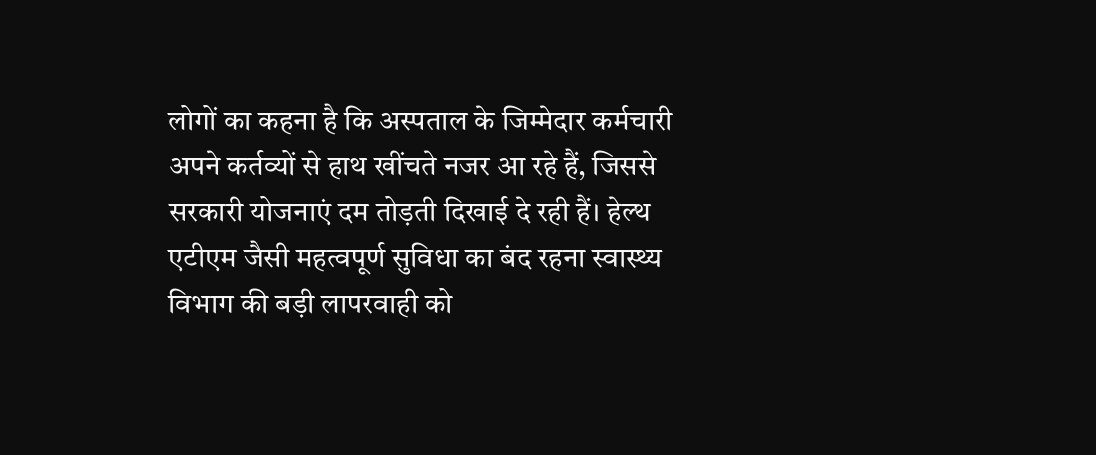लोगों का कहना है कि अस्पताल के जिम्मेदार कर्मचारी अपने कर्तव्यों से हाथ खींचते नजर आ रहे हैं, जिससे सरकारी योजनाएं दम तोड़ती दिखाई दे रही हैं। हेल्थ एटीएम जैसी महत्वपूर्ण सुविधा का बंद रहना स्वास्थ्य विभाग की बड़ी लापरवाही को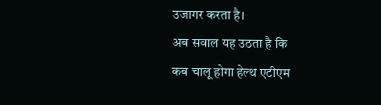उजागर करता है।
अब सवाल यह उठता है कि
कब चालू होगा हेल्थ एटीएम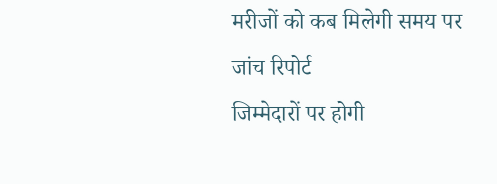मरीजों को कब मिलेगी समय पर जांच रिपोर्ट
जिम्मेदारों पर होगी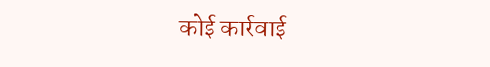कोई कार्रवाई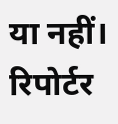या नहीं। रिपोर्टर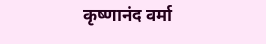कृष्णानंद वर्मा